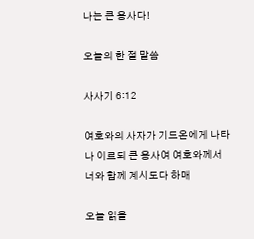나는 큰 용사다!

오늘의 한 절 말씀

사사기 6:12

여호와의 사자가 기드온에게 나타나 이르되 큰 용사여 여호와께서 너와 함께 계시도다 하매

오늘 읽을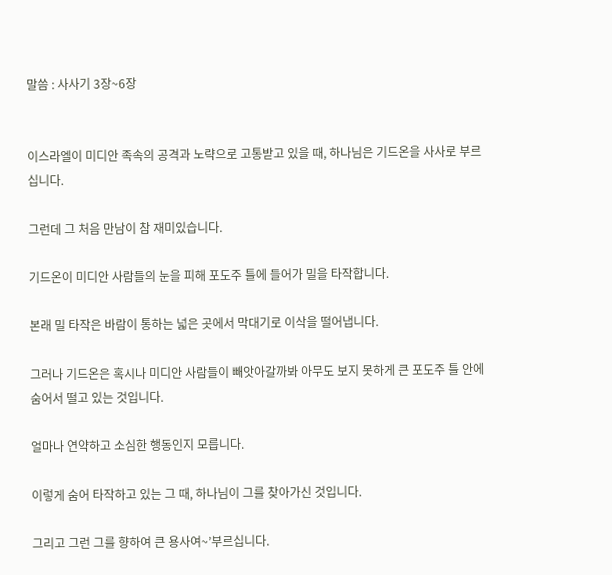말씀 : 사사기 3장~6장


이스라엘이 미디안 족속의 공격과 노략으로 고통받고 있을 때, 하나님은 기드온을 사사로 부르십니다.

그런데 그 처음 만남이 참 재미있습니다.

기드온이 미디안 사람들의 눈을 피해 포도주 틀에 들어가 밀을 타작합니다.

본래 밀 타작은 바람이 통하는 넓은 곳에서 막대기로 이삭을 떨어냅니다.

그러나 기드온은 혹시나 미디안 사람들이 빼앗아갈까봐 아무도 보지 못하게 큰 포도주 틀 안에 숨어서 떨고 있는 것입니다.

얼마나 연약하고 소심한 행동인지 모릅니다.

이렇게 숨어 타작하고 있는 그 때, 하나님이 그를 찾아가신 것입니다.

그리고 그런 그를 향하여 큰 용사여~’부르십니다.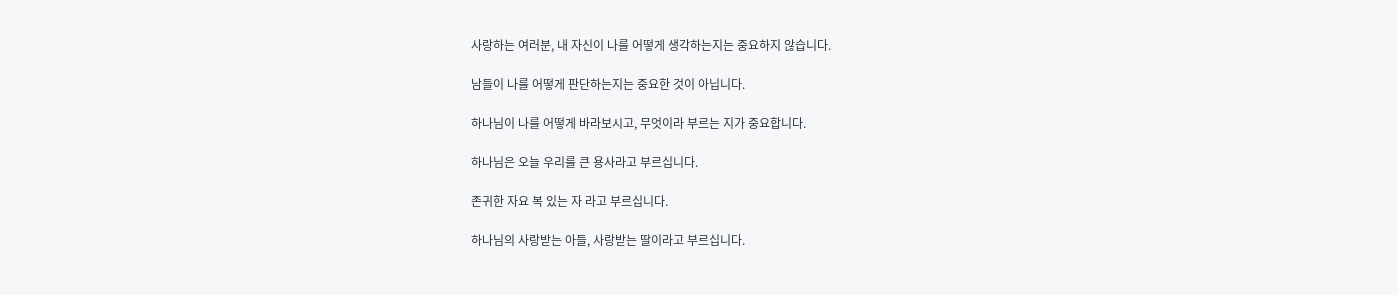사랑하는 여러분, 내 자신이 나를 어떻게 생각하는지는 중요하지 않습니다.

남들이 나를 어떻게 판단하는지는 중요한 것이 아닙니다.

하나님이 나를 어떻게 바라보시고, 무엇이라 부르는 지가 중요합니다.

하나님은 오늘 우리를 큰 용사라고 부르십니다.

존귀한 자요 복 있는 자 라고 부르십니다.

하나님의 사랑받는 아들, 사랑받는 딸이라고 부르십니다.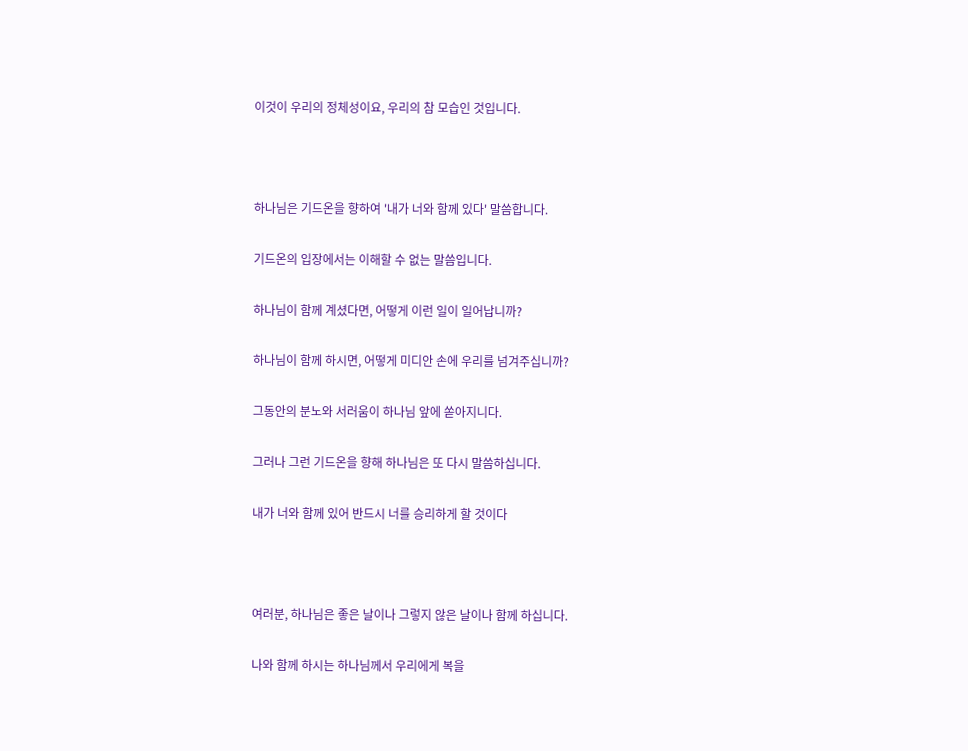이것이 우리의 정체성이요, 우리의 참 모습인 것입니다.



하나님은 기드온을 향하여 '내가 너와 함께 있다' 말씀합니다.

기드온의 입장에서는 이해할 수 없는 말씀입니다.

하나님이 함께 계셨다면, 어떻게 이런 일이 일어납니까?

하나님이 함께 하시면, 어떻게 미디안 손에 우리를 넘겨주십니까?

그동안의 분노와 서러움이 하나님 앞에 쏟아지니다.

그러나 그런 기드온을 향해 하나님은 또 다시 말씀하십니다.

내가 너와 함께 있어 반드시 너를 승리하게 할 것이다



여러분, 하나님은 좋은 날이나 그렇지 않은 날이나 함께 하십니다.

나와 함께 하시는 하나님께서 우리에게 복을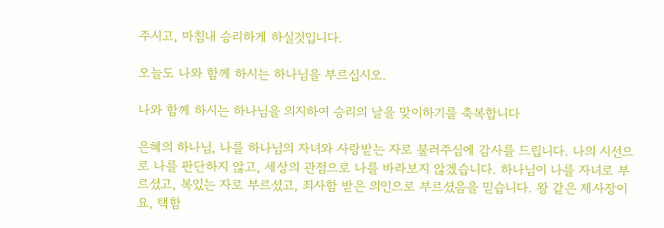주시고, 마침내 승리하게 하실것입니다.

오늘도 나와 함께 하시는 하나님을 부르십시오.

나와 함께 하시는 하나님을 의지하여 승리의 날을 맞이하기를 축복합니다

은혜의 하나님, 나를 하나님의 자녀와 사랑받는 자로 불러주심에 감사를 드립니다. 나의 시선으로 나를 판단하지 않고, 세상의 관점으로 나를 바라보지 않겠습니다. 하나님이 나를 자녀로 부르셨고, 복있는 자로 부르셨고, 죄사함 받은 의인으로 부르셨음을 믿습니다. 왕 같은 제사장이요, 택함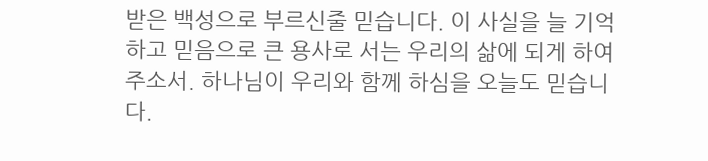받은 백성으로 부르신줄 믿습니다. 이 사실을 늘 기억하고 믿음으로 큰 용사로 서는 우리의 삶에 되게 하여 주소서. 하나님이 우리와 함께 하심을 오늘도 믿습니다.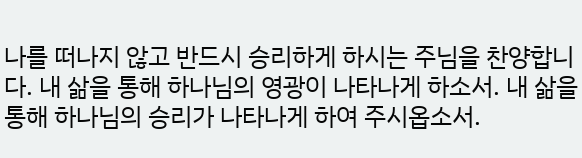나를 떠나지 않고 반드시 승리하게 하시는 주님을 찬양합니다. 내 삶을 통해 하나님의 영광이 나타나게 하소서. 내 삶을 통해 하나님의 승리가 나타나게 하여 주시옵소서.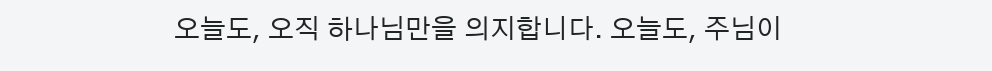오늘도, 오직 하나님만을 의지합니다. 오늘도, 주님이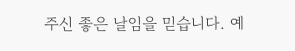주신 좋은 날임을 믿습니다. 예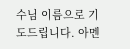수님 이름으로 기도드립니다. 아멘